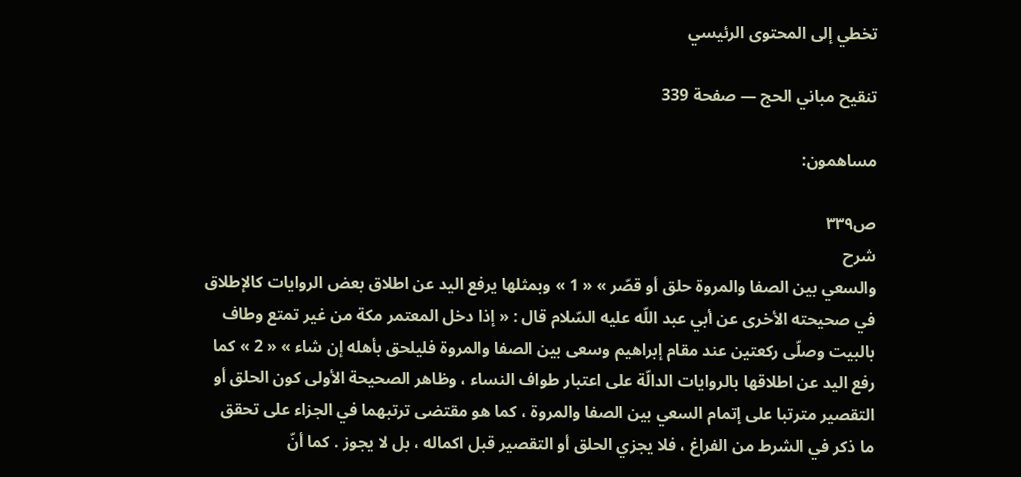تخطي إلى المحتوى الرئيسي

تنقيح مباني الحج — صفحة 339

مساهمون:

ص٣٣٩
شرح
والسعي بين الصفا والمروة حلق أو قصّر » « 1 » وبمثلها يرفع اليد عن اطلاق بعض الروايات كالإطلاق في صحيحته الأخرى عن أبي عبد اللّه عليه السّلام قال : « إذا دخل المعتمر مكة من غير تمتع وطاف بالبيت وصلّى ركعتين عند مقام إبراهيم وسعى بين الصفا والمروة فليلحق بأهله إن شاء » « 2 » كما رفع اليد عن اطلاقها بالروايات الدالّة على اعتبار طواف النساء ، وظاهر الصحيحة الأولى كون الحلق أو التقصير مترتبا على إتمام السعي بين الصفا والمروة ، كما هو مقتضى ترتبهما في الجزاء على تحقق ما ذكر في الشرط من الفراغ ، فلا يجزي الحلق أو التقصير قبل اكماله ، بل لا يجوز . كما أنّ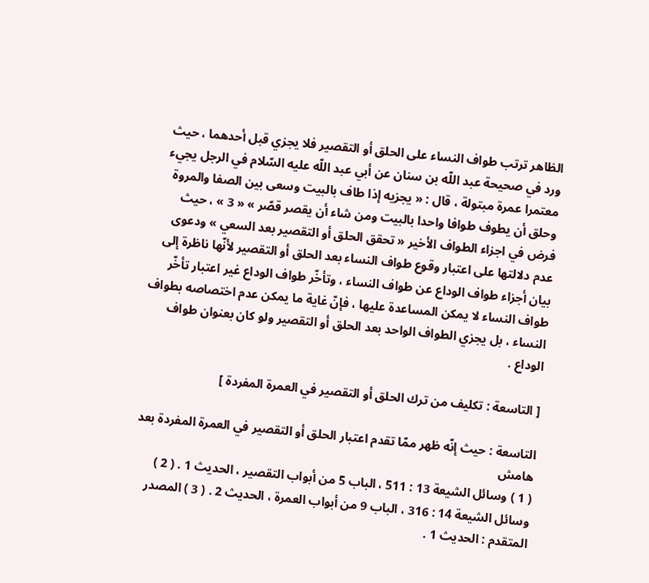الظاهر ترتب طواف النساء على الحلق أو التقصير فلا يجزي قبل أحدهما ، حيث ورد في صحيحة عبد اللّه بن سنان عن أبي عبد اللّه عليه السّلام في الرجل يجيء معتمرا عمرة مبتولة ، قال : « يجزيه إذا طاف بالبيت وسعى بين الصفا والمروة وحلق أن يطوف طوافا واحدا بالبيت ومن شاء أن يقصر قصّر » « 3 » ، حيث فرض في اجزاء الطواف الأخير « تحقق الحلق أو التقصير بعد السعي » ودعوى عدم دلالتها على اعتبار وقوع طواف النساء بعد الحلق أو التقصير لأنّها ناظرة إلى بيان أجزاء طواف الوداع عن طواف النساء ، وتأخّر طواف الوداع غير اعتبار تأخّر طواف النساء لا يمكن المساعدة عليها ، فإنّ غاية ما يمكن عدم اختصاصه بطواف النساء ، بل يجزي الطواف الواحد بعد الحلق أو التقصير ولو كان بعنوان طواف الوداع .

[ التاسعة : تكليف من ترك الحلق أو التقصير في العمرة المفردة ]

التاسعة : حيث إنّه ظهر ممّا تقدم اعتبار الحلق أو التقصير في العمرة المفردة بعد
هامش
( 1 ) وسائل الشيعة 13 : 511 ، الباب 5 من أبواب التقصير ، الحديث 1 . ( 2 ) وسائل الشيعة 14 : 316 ، الباب 9 من أبواب العمرة ، الحديث 2 . ( 3 ) المصدر المتقدم : الحديث 1 .